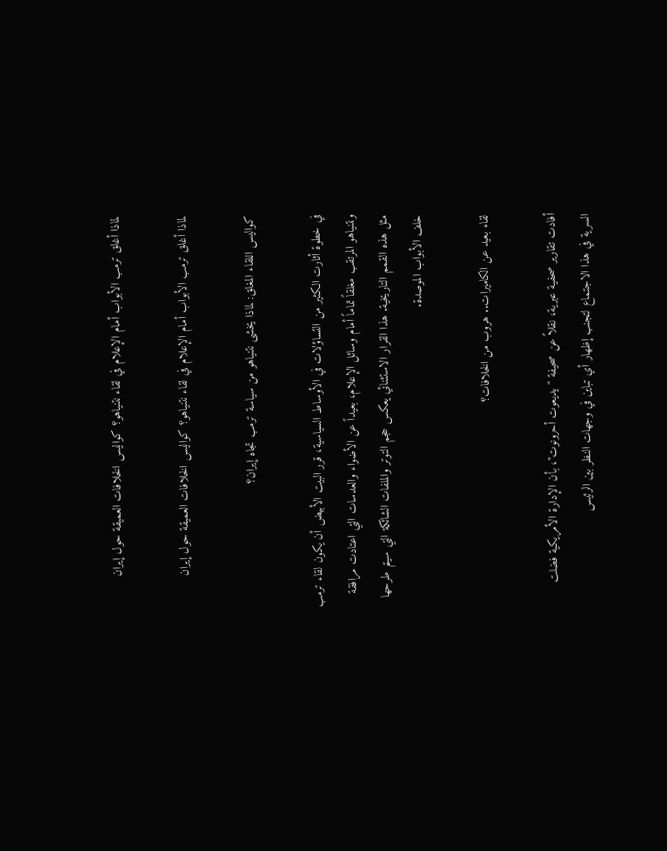لماذا أغلق ترمب الأبواب أمام الإعلام في لقاء نتنياهو؟ كواليس الخلافات العميقة حول إيران

لماذا أغلق ترمب الأبواب أمام الإعلام في لقاء نتنياهو؟ كواليس الخلافات العميقة حول إيران

كواليس اللقاء المغلق: لماذا يخشى نتنياهو من سياسة ترمب تجاه إيران؟

في خطوة أثارت الكثير من التساؤلات في الأوساط السياسية، قرر البيت الأبيض أن يكون لقاء ترمب ونتنياهو المرتقب مغلقاً تماماً أمام وسائل الإعلام، بعيداً عن الأضواء والعدسات التي اعتادت مرافقة مثل هذه القمم التاريخية. هذا القرار الاستثنائي يعكس حجم التوتر والملفات الشائكة التي سيتم طرحها خلف الأبواب الموصدة.

لقاء بعيد عن الكاميرات.. هروب من الخلافات؟

أفادت تقارير صحفية عبرية، نقلاً عن صحيفة "يديعوت أحرونوت"، بأن الإدارة الأمريكية فضلت السرية في هذا الاجتماع لتجنب إظهار أي تباين في وجهات النظر بين الرئيس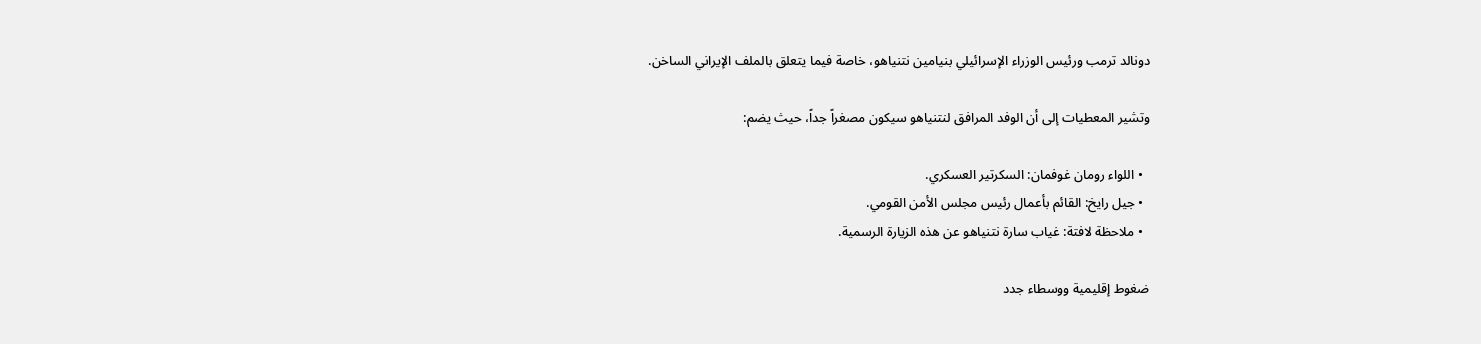دونالد ترمب ورئيس الوزراء الإسرائيلي بنيامين نتنياهو، خاصة فيما يتعلق بالملف الإيراني الساخن.

وتشير المعطيات إلى أن الوفد المرافق لنتنياهو سيكون مصغراً جداً، حيث يضم:

  • اللواء رومان غوفمان: السكرتير العسكري.
  • جيل رايخ: القائم بأعمال رئيس مجلس الأمن القومي.
  • ملاحظة لافتة: غياب سارة نتنياهو عن هذه الزيارة الرسمية.

ضغوط إقليمية ووسطاء جدد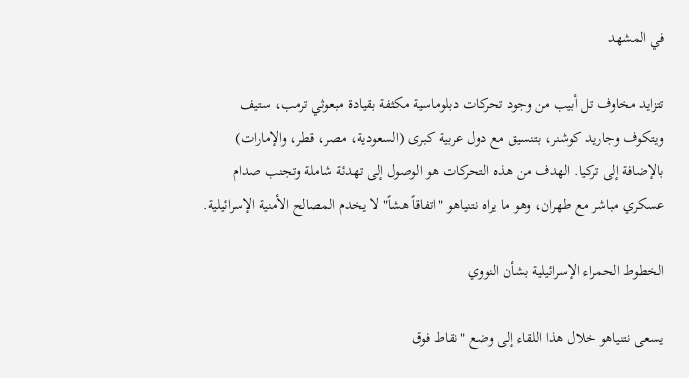في المشهد

تتزايد مخاوف تل أبيب من وجود تحركات دبلوماسية مكثفة بقيادة مبعوثي ترمب، ستيف ويتكوف وجاريد كوشنر، بتنسيق مع دول عربية كبرى (السعودية، مصر، قطر، والإمارات) بالإضافة إلى تركيا. الهدف من هذه التحركات هو الوصول إلى تهدئة شاملة وتجنب صدام عسكري مباشر مع طهران، وهو ما يراه نتنياهو "اتفاقاً هشاً" لا يخدم المصالح الأمنية الإسرائيلية.

الخطوط الحمراء الإسرائيلية بشأن النووي

يسعى نتنياهو خلال هذا اللقاء إلى وضع "نقاط فوق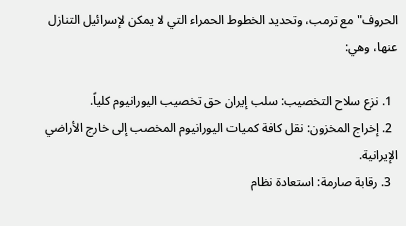الحروف" مع ترمب، وتحديد الخطوط الحمراء التي لا يمكن لإسرائيل التنازل عنها، وهي:

  1. نزع سلاح التخصيب: سلب إيران حق تخصيب اليورانيوم كلياً.
  2. إخراج المخزون: نقل كافة كميات اليورانيوم المخصب إلى خارج الأراضي الإيرانية.
  3. رقابة صارمة: استعادة نظام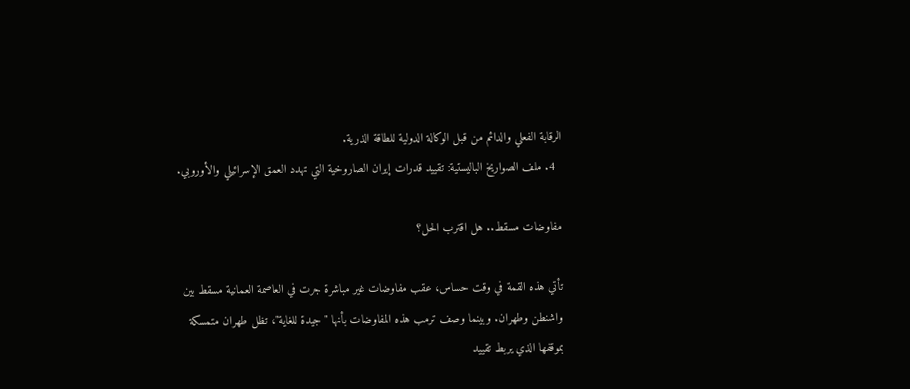الرقابة الفعلي والدائم من قبل الوكالة الدولية للطاقة الذرية.
  4. ملف الصواريخ الباليستية: تقييد قدرات إيران الصاروخية التي تهدد العمق الإسرائيلي والأوروبي.

مفاوضات مسقط.. هل اقترب الحل؟

تأتي هذه القمة في وقت حساس، عقب مفاوضات غير مباشرة جرت في العاصمة العمانية مسقط بين واشنطن وطهران. وبينما وصف ترمب هذه المفاوضات بأنها "جيدة للغاية"، تظل طهران متمسكة بموقفها الذي يربط تقييد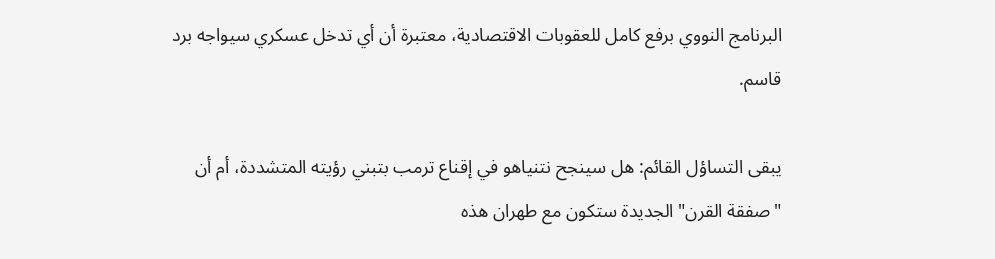البرنامج النووي برفع كامل للعقوبات الاقتصادية، معتبرة أن أي تدخل عسكري سيواجه برد قاسم.

يبقى التساؤل القائم: هل سينجح نتنياهو في إقناع ترمب بتبني رؤيته المتشددة، أم أن "صفقة القرن" الجديدة ستكون مع طهران هذه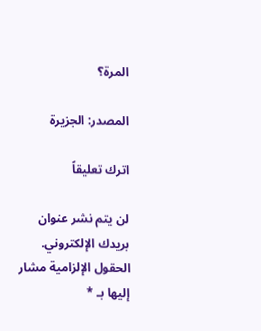المرة؟

المصدر: الجزيرة

اترك تعليقاً

لن يتم نشر عنوان بريدك الإلكتروني. الحقول الإلزامية مشار إليها بـ *